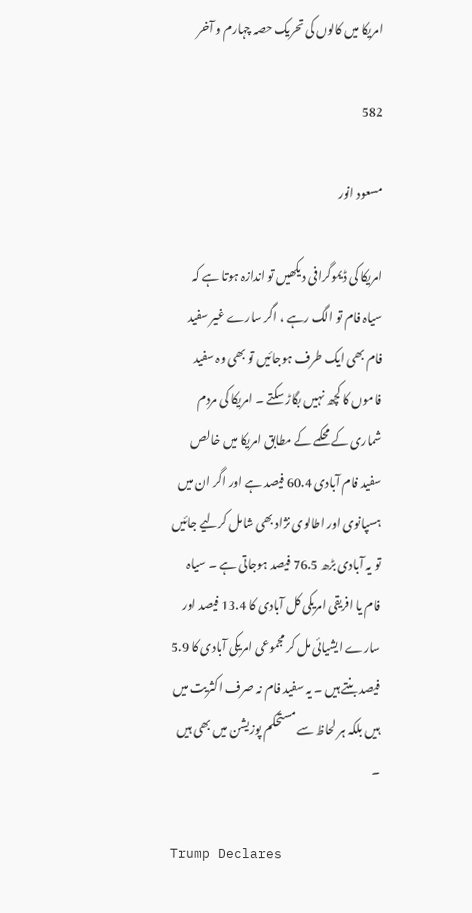امریکا میں کالوں کی تحریک حصہ چہارم و آخر

582

مسعود انور

امریکا کی ڈیموگرافی دیکھیں تو اندازہ ہوتا ہے کہ سیاہ فام تو الگ رہے ، اگر سارے غیر سفید فام بھی ایک طرف ہوجائیں تو بھی وہ سفید فاموں کا کچھ نہیں بگاڑ سکتے ۔ امریکا کی مردم شماری کے محکمے کے مطابق امریکا میں خالص سفید فام آبادی 60.4 فیصد ہے اور اگر ان میں ہسپانوی اور اطالوی نژاد بھی شامل کرلیے جائیں تو یہ آبادی بڑھ 76.5 فیصد ہوجاتی ہے ۔ سیاہ فام یا افریقی امریکی کل آبادی کا 13.4 فیصد اور سارے ایشیائی مل کر مجموعی امریکی آبادی کا 5.9 فیصد بنتے ہیں ۔ یہ سفید فام نہ صرف اکثریت میں ہیں بلکہ ہر لحاظ سے مستحکم پوزیشن میں بھی ہیں ۔

Trump Declares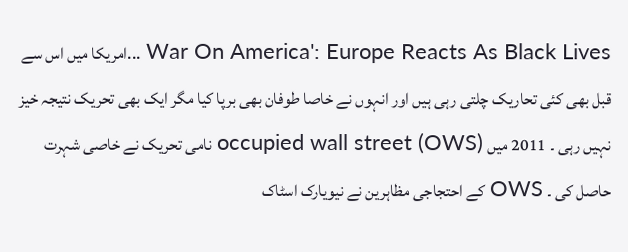War On America': Europe Reacts As Black Lives ...امریکا میں اس سے قبل بھی کئی تحاریک چلتی رہی ہیں اور انہوں نے خاصا طوفان بھی برپا کیا مگر ایک بھی تحریک نتیجہ خیز نہیں رہی ۔ 2011 میں occupied wall street (OWS) نامی تحریک نے خاصی شہرت حاصل کی ۔ OWS کے احتجاجی مظاہرین نے نیویارک اسٹاک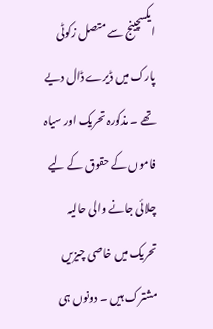ایکسچینج سے متصل زکوٹی پارک میں ڈیرے ڈال دیے تھے ۔ مذکورہ تحریک اور سیاہ فاموں کے حقوق کے لیے چلائی جانے والی حالیہ تحریک میں خاصی چیزیں مشترک ہیں ۔ دونوں ہی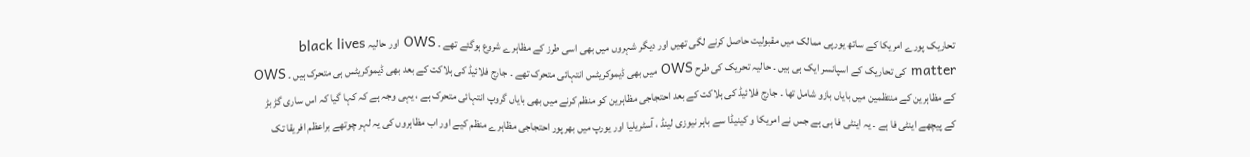تحاریک پورے امریکا کے ساتھ یورپی ممالک میں مقبولیت حاصل کرنے لگی تھیں اور دیگر شہروں میں بھی اسی طرز کے مظاہرے شروع ہوگئے تھے ۔ OWS اور حالیہ black lives matter کی تحاریک کے اسپانسر ایک ہی ہیں ۔ حالیہ تحریک کی طرح OWS میں بھی ڈیموکریٹس انتہائی متحرک تھے ۔ جارج فلائیڈ کی ہلاکت کے بعد بھی ڈیموکریٹس ہی متحرک ہیں ۔ OWS کے مظاہرین کے منتظمین میں بایاں بازو شامل تھا ۔ جارج فلائیڈ کی ہلاکت کے بعد احتجاجی مظاہرین کو منظم کرنے میں بھی بایاں گروپ انتہائی متحرک ہے ، یہی وجہ ہے کہ کہا گیا کہ اس ساری گڑ بڑ کے پیچھے اینٹی فا ہے ۔ یہ اینٹی فا ہی ہے جس نے امریکا و کینیڈا سے باہر نیوزی لینڈ ، آسٹریلیا اور یورپ میں بھرپور احتجاجی مظاہرے منظم کیے اور اب مظاہروں کی یہ لہر چوتھے براعظم افریقا تک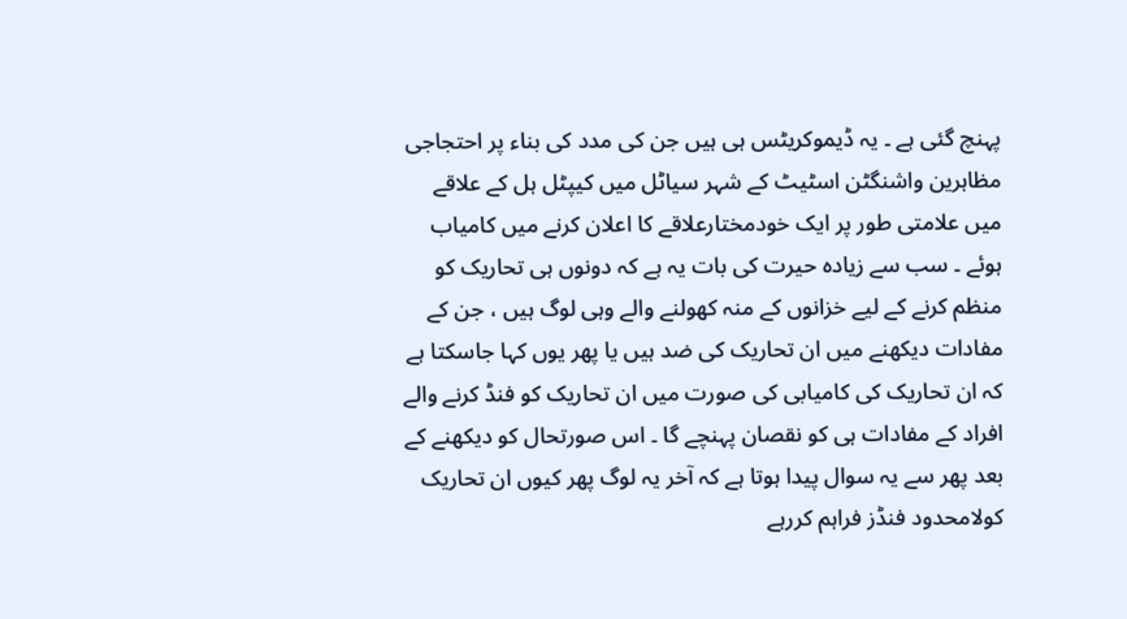پہنچ گئی ہے ۔ یہ ڈیموکریٹس ہی ہیں جن کی مدد کی بناء پر احتجاجی مظاہرین واشنگٹن اسٹیٹ کے شہر سیاٹل میں کیپٹل ہل کے علاقے میں علامتی طور پر ایک خودمختارعلاقے کا اعلان کرنے میں کامیاب ہوئے ۔ سب سے زیادہ حیرت کی بات یہ ہے کہ دونوں ہی تحاریک کو منظم کرنے کے لیے خزانوں کے منہ کھولنے والے وہی لوگ ہیں ، جن کے مفادات دیکھنے میں ان تحاریک کی ضد ہیں یا پھر یوں کہا جاسکتا ہے کہ ان تحاریک کی کامیابی کی صورت میں ان تحاریک کو فنڈ کرنے والے افراد کے مفادات ہی کو نقصان پہنچے گا ۔ اس صورتحال کو دیکھنے کے بعد پھر سے یہ سوال پیدا ہوتا ہے کہ آخر یہ لوگ پھر کیوں ان تحاریک کولامحدود فنڈز فراہم کررہے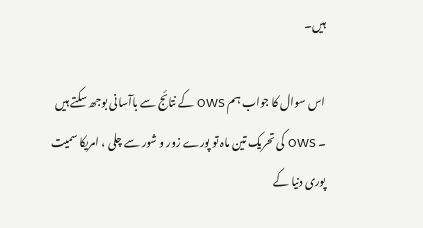ہیں۔

اس سوال کا جواب ہم OWS کے نتائج سے باآسانی بوجھ سکتے ہیں ۔ OWS کی تحریک تین ماہ تو پورے زور و شور سے چلی ، امریکا سمیت پوری دنیا کے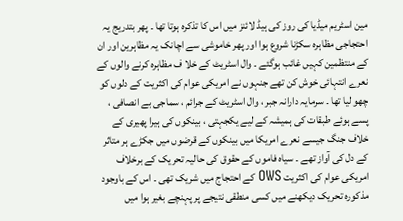مین اسٹریم میڈیا کی روز کی ہیڈ لائنز میں اس کا تذکرہ ہوتا تھا ۔ پھر بتدریج یہ احتجاجی مظاہرہ سکڑنا شروع ہوا اور پھر خاموشی سے اچانک یہ مظاہرین اور ان کے منتظمین کہیں غائب ہوگئے ۔ وال اسٹریٹ کے خلا ف مظاہرہ کرنے والوں کے نعرے انتہائی خوش کن تھے جنہوں نے امریکی عوام کی اکثریت کے دلوں کو چھو لیا تھا ۔ سرمایہ دارانہ جبر ، وال اسٹریٹ کے جرائم ، سماجی بے انصافی ، پسے ہوئے طبقات کی ہمیشہ کے لیے یکجہتی ، بینکوں کی ہیرا پھیری کے خلاف جنگ جیسے نعرے امریکا میں بینکوں کے قرضوں میں جکڑے ہر متاثر کے دل کی آواز تھے ۔ سیاہ فاموں کے حقوق کی حالیہ تحریک کے برخلاف امریکی عوام کی اکثریت OWS کے احتجاج میں شریک تھی ۔ اس کے باوجود مذکورہ تحریک دیکھنے میں کسی منطقی نتیجے پر پہنچے بغیر ہوا میں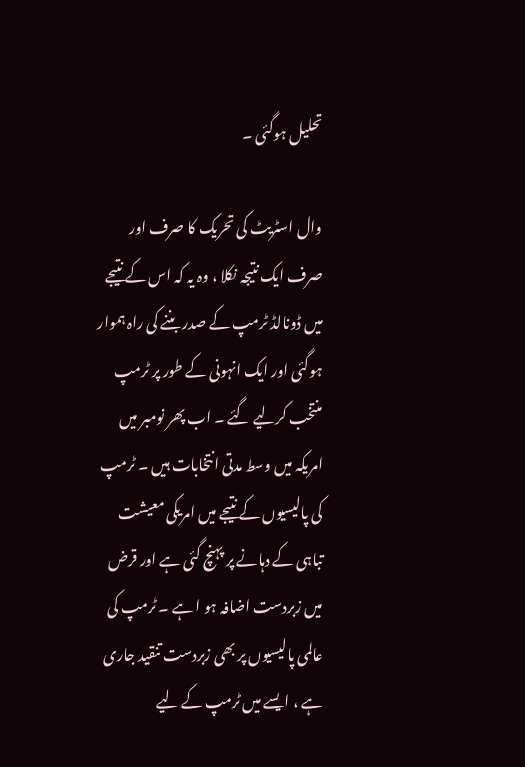تحلیل ہوگئی ۔

وال اسٹریٹ کی تحریک کا صرف اور صرف ایک نتیجہ نکلا ، وہ یہ کہ اس کے نتیجے میں ڈونالڈ ٹرمپ کے صدر بننے کی راہ ہموار ہوگئی اور ایک انہونی کے طور پر ٹرمپ منتخب کرلیے گئے ۔ اب پھر نومبر میں امریکہ میں وسط مدتی انتخابات ہیں ۔ ٹرمپ کی پالیسیوں کے نتیجے میں امریکی معیشت تباہی کے دہانے پر پہنچ گئی ہے اور قرض میں زبردست اضافہ ہو ا ہے ۔ ٹرمپ کی عالمی پالیسیوں پر بھی زبردست تنقید جاری ہے ، ایسے میں ٹرمپ کے لیے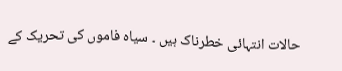حالات انتہائی خطرناک ہیں ۔ سیاہ فاموں کی تحریک کے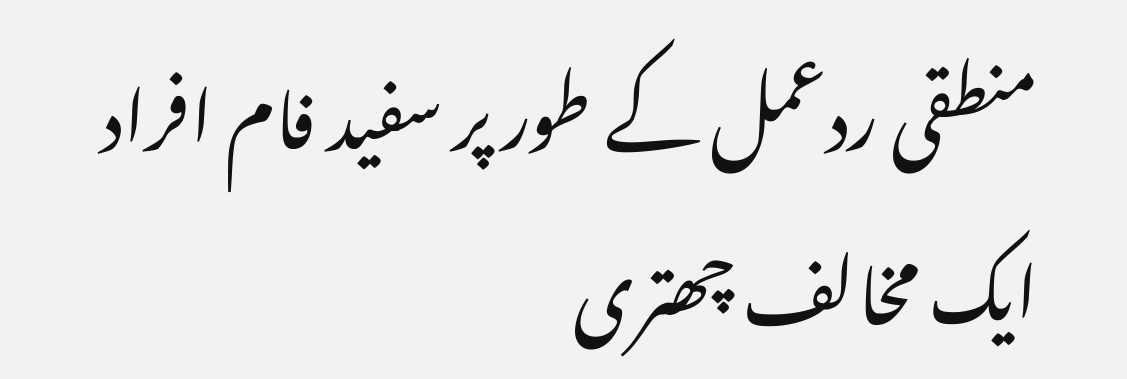منطقی ردعمل کے طور پر سفید فام افراد ایک مخالف چھتری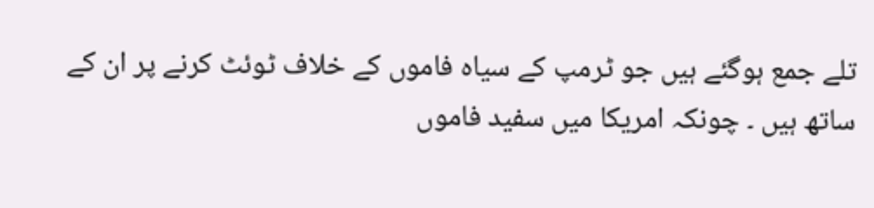تلے جمع ہوگئے ہیں جو ٹرمپ کے سیاہ فاموں کے خلاف ٹوئٹ کرنے پر ان کے ساتھ ہیں ۔ چونکہ امریکا میں سفید فاموں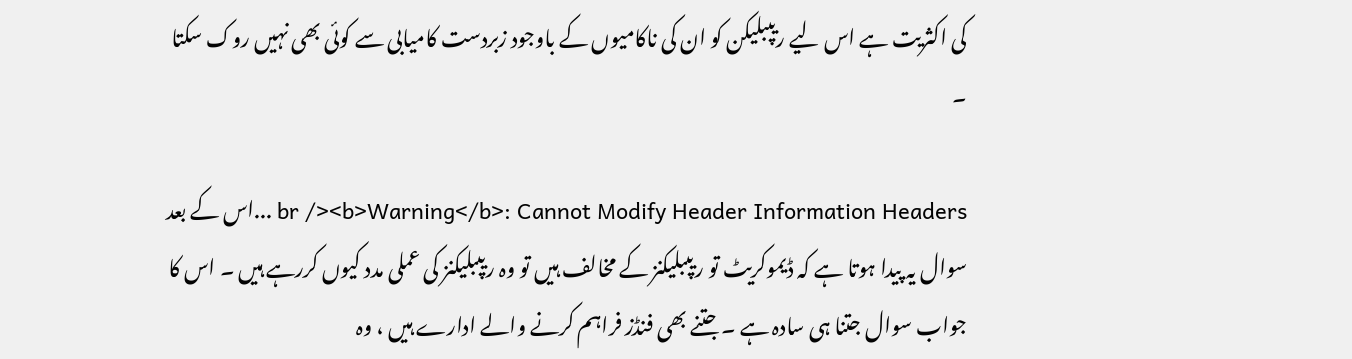کی اکثریت ہے اس لیے ریپبلیکن کو ان کی ناکامیوں کے باوجود زبردست کامیابی سے کوئی بھی نہیں روک سکتا ۔

br /><b>Warning</b>: Cannot Modify Header Information Headers ...اس کے بعد سوال یہ پیدا ہوتا ہے کہ ڈیموکریٹ تو ریپبلیکنز کے مخالف ہیں تو وہ ریپبلیکنز کی عملی مدد کیوں کررہے ہیں ۔ اس کا جواب سوال جتنا ہی سادہ ہے ۔ جتنے بھی فنڈز فراہم کرنے والے ادارے ہیں ، وہ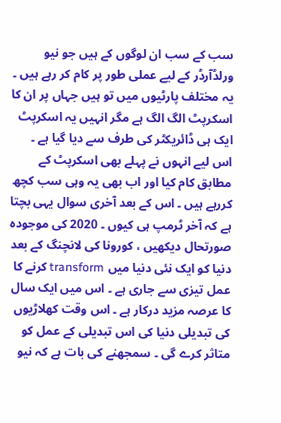سب کے سب ان لوگوں کے ہیں جو نیو ورلڈآرڈر کے لیے عملی طور پر کام کر رہے ہیں ۔ یہ مختلف پارٹیوں میں تو ہیں جہاں پر ان کا اسکرپٹ الگ الگ ہے مگر انہیں یہ اسکرپٹ ایک ہی ڈائریکٹر کی طرف سے دیا گیا ہے ۔ اس لیے انہوں نے پہلے بھی اسکرپٹ کے مطابق کام کیا اور اب بھی یہ وہی سب کچھ کررہے ہیں ۔ اس کے بعد آخری سوال یہی بچتا ہے کہ آخر ٹرمپ ہی کیوں ۔ 2020 کی موجودہ صورتحال دیکھیں ، کورونا کی لانچنگ کے بعد دنیا کو ایک نئی دنیا میں transform کرنے کا عمل تیزی سے جاری ہے ۔ اس میں ایک سال کا عرصہ مزید درکار ہے ۔ اس وقت کھلاڑیوں کی تبدیلی دنیا کی اس تبدیلی کے عمل کو متاثر کرے گی ۔ سمجھنے کی بات ہے کہ نیو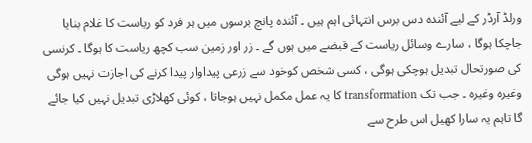ورلڈ آرڈر کے لیے آئندہ دس برس انتہائی اہم ہیں ۔ آئندہ پانچ برسوں میں ہر فرد کو ریاست کا غلام بنایا جاچکا ہوگا ، سارے وسائل ریاست کے قبضے میں ہوں گے ۔ زر اور زمین سب کچھ ریاست کا ہوگا ۔ کرنسی کی صورتحال تبدیل ہوچکی ہوگی ، کسی شخص کوخود سے زرعی پیداوار پیدا کرنے کی اجازت نہیں ہوگی وغیرہ وغیرہ ۔ جب تک transformation کا یہ عمل مکمل نہیں ہوجاتا ، کوئی کھلاڑی تبدیل نہیں کیا جائے گا تاہم یہ سارا کھیل اس طرح سے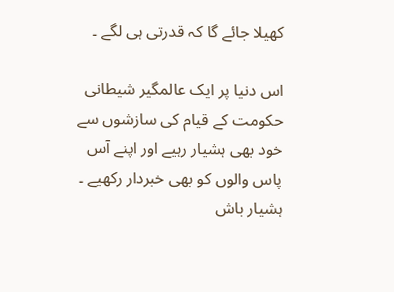کھیلا جائے گا کہ قدرتی ہی لگے ۔

اس دنیا پر ایک عالمگیر شیطانی حکومت کے قیام کی سازشوں سے خود بھی ہشیار رہیے اور اپنے آس پاس والوں کو بھی خبردار رکھیے ۔ ہشیار باش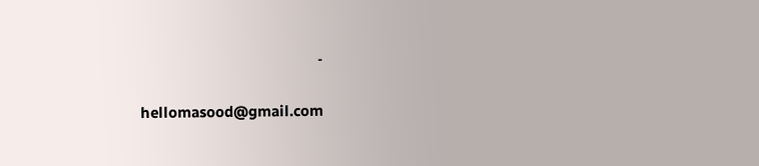۔

hellomasood@gmail.com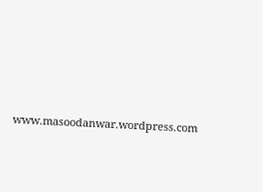www.masoodanwar.wordpress.com